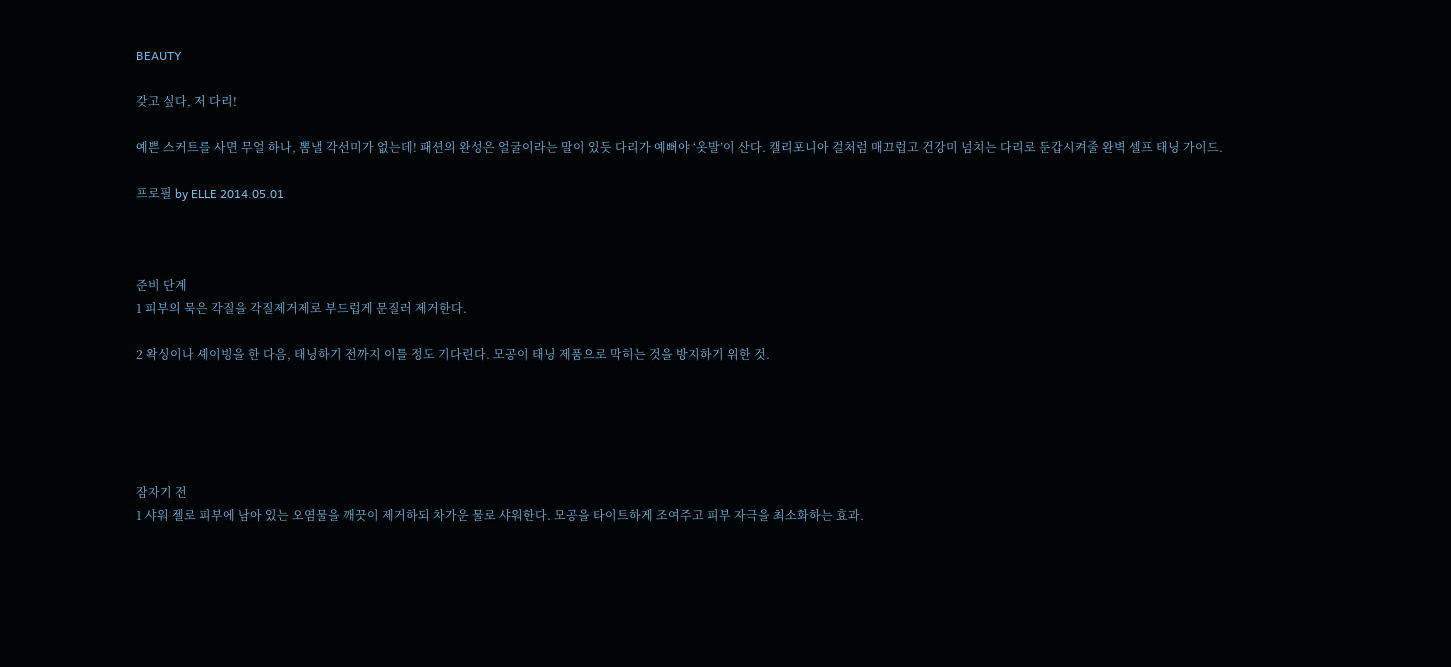BEAUTY

갖고 싶다, 저 다리!

예쁜 스커트를 사면 무얼 하나, 뽐낼 각선미가 없는데! 패션의 완성은 얼굴이라는 말이 있듯 다리가 예뻐야 ‘옷발’이 산다. 캘리포니아 걸처럼 매끄럽고 건강미 넘치는 다리로 둔갑시켜줄 완벽 셀프 태닝 가이드.

프로필 by ELLE 2014.05.01



준비 단계
1 피부의 묵은 각질을 각질제거제로 부드럽게 문질러 제거한다.

2 왁싱이나 셰이빙을 한 다음, 태닝하기 전까지 이틀 정도 기다린다. 모공이 태닝 제품으로 막히는 것을 방지하기 위한 것.





잠자기 전
1 샤워 젤로 피부에 남아 있는 오염물을 깨끗이 제거하되 차가운 물로 샤워한다. 모공을 타이트하게 조여주고 피부 자극을 최소화하는 효과.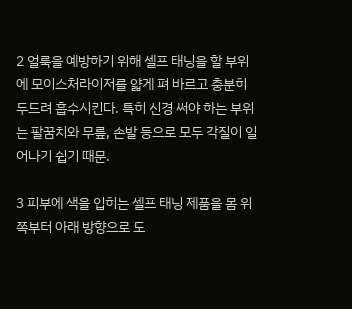2 얼룩을 예방하기 위해 셀프 태닝을 할 부위에 모이스처라이저를 얇게 펴 바르고 충분히 두드려 흡수시킨다. 특히 신경 써야 하는 부위는 팔꿈치와 무릎, 손발 등으로 모두 각질이 일어나기 쉽기 때문.

3 피부에 색을 입히는 셀프 태닝 제품을 몸 위쪽부터 아래 방향으로 도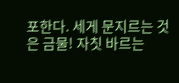포한다. 세게 문지르는 것은 금물! 자칫 바르는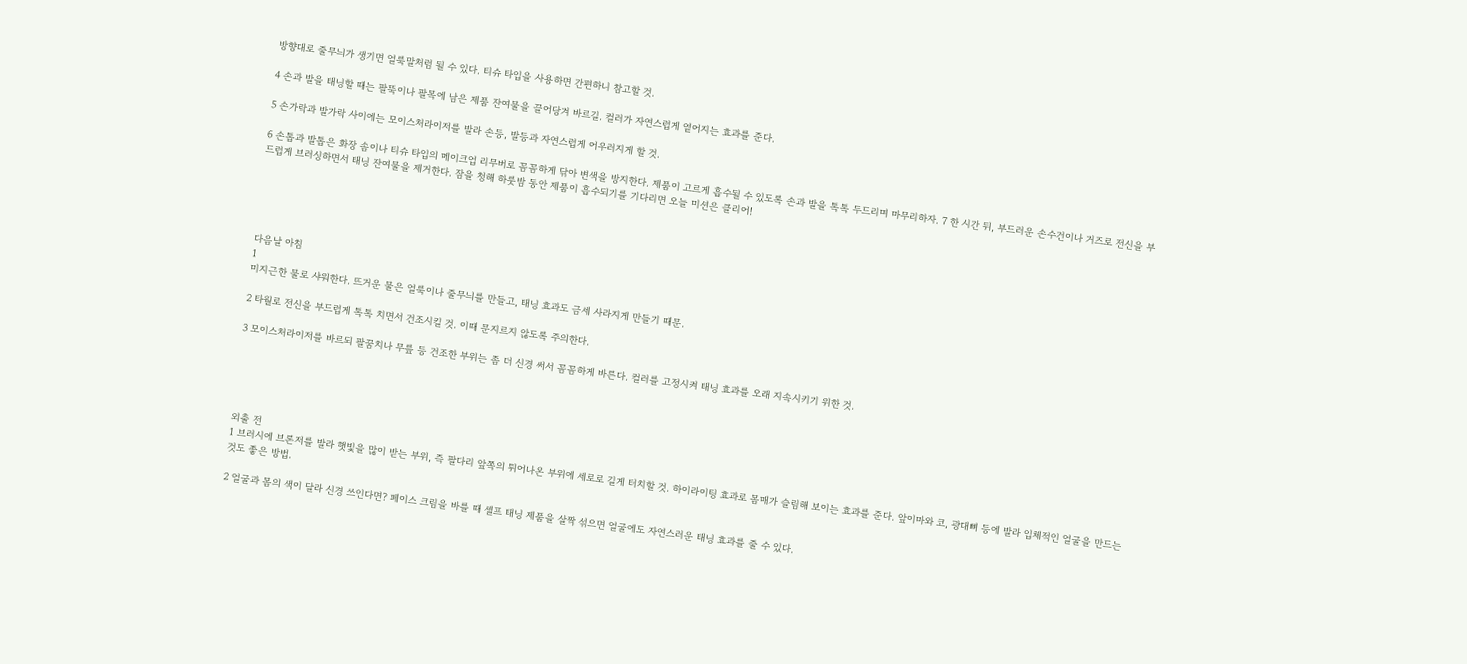방향대로 줄무늬가 생기면 얼룩말처럼 될 수 있다. 티슈 타입을 사용하면 간편하니 참고할 것.

4 손과 발을 태닝할 때는 팔뚝이나 팔목에 남은 제품 잔여물을 끌어당겨 바르길. 컬러가 자연스럽게 옅어지는 효과를 준다.

5 손가락과 발가락 사이에는 모이스처라이저를 발라 손등, 발등과 자연스럽게 어우러지게 할 것.

6 손톱과 발톱은 화장 솜이나 티슈 타입의 메이크업 리무버로 꼼꼼하게 닦아 변색을 방지한다. 제품이 고르게 흡수될 수 있도록 손과 발을 톡톡 두드리며 마무리하자. 7 한 시간 뒤, 부드러운 손수건이나 거즈로 전신을 부드럽게 브러싱하면서 태닝 잔여물을 제거한다. 잠을 청해 하룻밤 동안 제품이 흡수되기를 기다리면 오늘 미션은 클리어!





다음날 아침
1
미지근한 물로 샤워한다. 뜨거운 물은 얼룩이나 줄무늬를 만들고, 태닝 효과도 금세 사라지게 만들기 때문.

2 타월로 전신을 부드럽게 톡톡 치면서 건조시킬 것. 이때 문지르지 않도록 주의한다.

3 모이스처라이저를 바르되 팔꿈치나 무릎 등 건조한 부위는 좀 더 신경 써서 꼼꼼하게 바른다. 컬러를 고정시켜 태닝 효과를 오래 지속시키기 위한 것.





외출 전
1 브러시에 브론저를 발라 햇빛을 많이 받는 부위, 즉 팔다리 앞쪽의 튀어나온 부위에 세로로 길게 터치할 것. 하이라이팅 효과로 몸매가 슬림해 보이는 효과를 준다. 앞이마와 코, 광대뼈 등에 발라 입체적인 얼굴을 만드는 것도 좋은 방법.

2 얼굴과 몸의 색이 달라 신경 쓰인다면? 페이스 크림을 바를 때 셀프 태닝 제품을 살짝 섞으면 얼굴에도 자연스러운 태닝 효과를 줄 수 있다.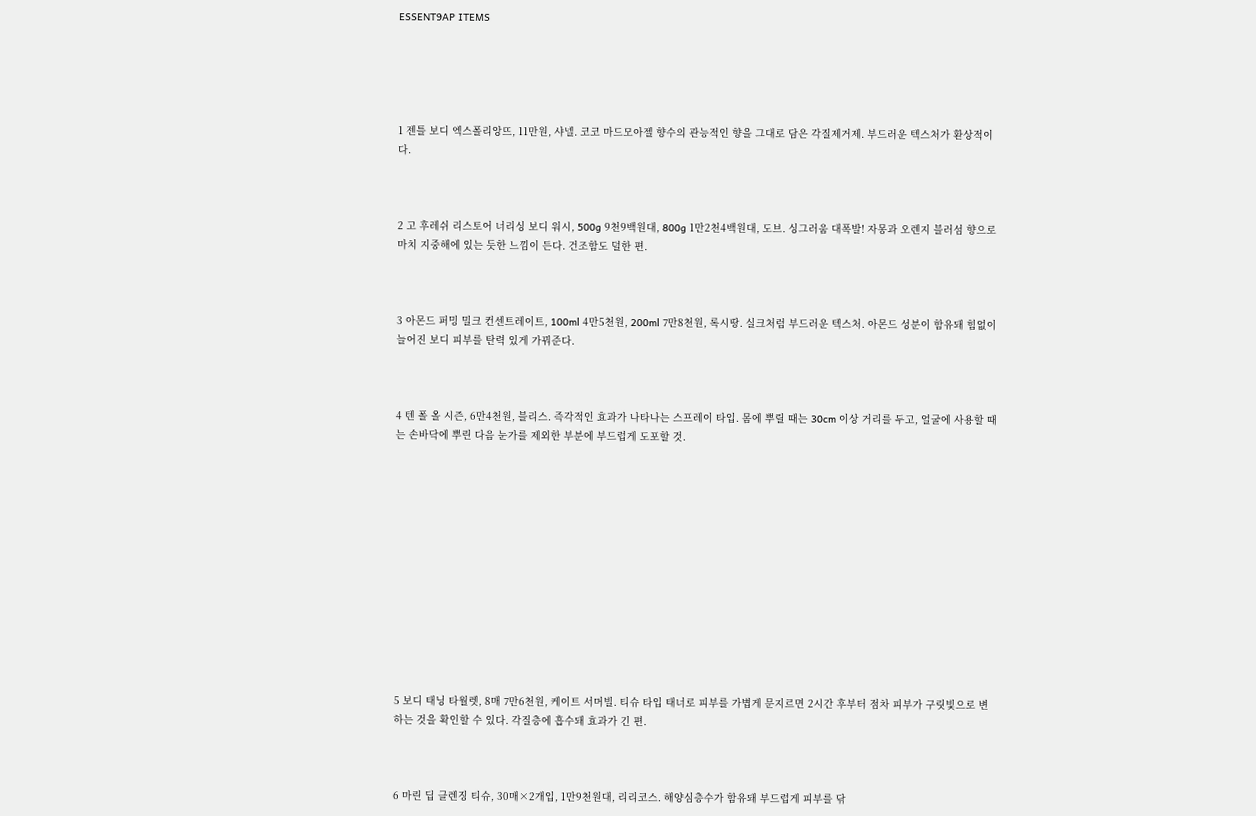ESSENT9AP ITEMS





1 젠틀 보디 엑스폴리앙뜨, 11만원, 샤넬. 코코 마드모아젤 향수의 관능적인 향을 그대로 담은 각질제거제. 부드러운 텍스처가 환상적이다.



2 고 후레쉬 리스토어 너리싱 보디 워시, 500g 9천9백원대, 800g 1만2천4백원대, 도브. 싱그러움 대폭발! 자몽과 오렌지 블러섬 향으로 마치 지중해에 있는 듯한 느낌이 든다. 건조함도 덜한 편.



3 아몬드 퍼밍 밀크 컨센트레이트, 100ml 4만5천원, 200ml 7만8천원, 록시땅. 실크처럼 부드러운 텍스처. 아몬드 성분이 함유돼 힘없이 늘어진 보디 피부를 탄력 있게 가꿔준다.



4 텐 폴 올 시즌, 6만4천원, 블리스. 즉각적인 효과가 나타나는 스프레이 타입. 몸에 뿌릴 때는 30cm 이상 거리를 두고, 얼굴에 사용할 때는 손바닥에 뿌린 다음 눈가를 제외한 부분에 부드럽게 도포할 것.













5 보디 태닝 타월렛, 8매 7만6천원, 케이트 서머빌. 티슈 타입 태너로 피부를 가볍게 문지르면 2시간 후부터 점차 피부가 구릿빛으로 변하는 것을 확인할 수 있다. 각질층에 흡수돼 효과가 긴 편.



6 마린 딥 클렌징 티슈, 30매×2개입, 1만9천원대, 리리코스. 해양심층수가 함유돼 부드럽게 피부를 닦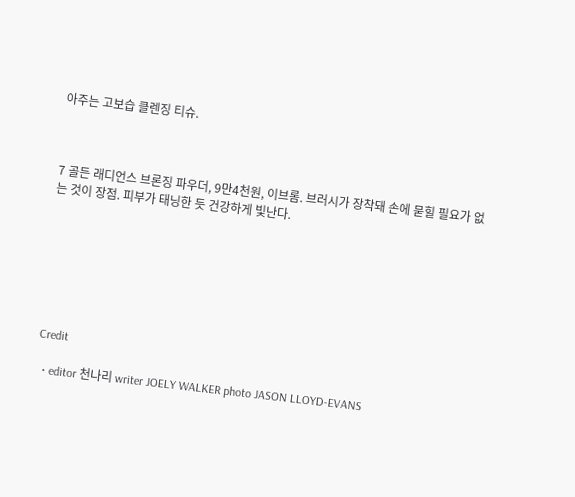아주는 고보습 클렌징 티슈.



7 골든 래디언스 브론징 파우더, 9만4천원, 이브롬. 브러시가 장착돼 손에 묻힐 필요가 없는 것이 장점. 피부가 태닝한 듯 건강하게 빛난다.







Credit

  • editor 천나리 writer JOELY WALKER photo JASON LLOYD-EVANS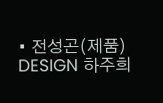• 전성곤(제품) DESIGN 하주희